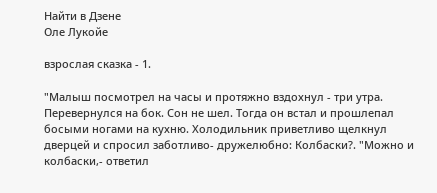Найти в Дзене
Оле Лукойе

взрослая сказка - 1.

"Малыш посмотрел на часы и протяжно вздохнул - три утра. Перевернулся на бок. Сон не шел. Тогда он встал и прошлепал босыми ногами на кухню. Холодильник приветливо щелкнул дверцей и спросил заботливо- дружелюбно: Колбаски?. "Можно и колбаски,- ответил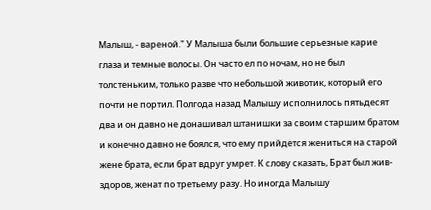Малыш, - вареной." У Малыша были большие серьезные карие глаза и темные волосы. Он часто ел по ночам, но не был толстеньким, только разве что небольшой животик, который его почти не портил. Полгода назад Малышу исполнилось пятьдесят два и он давно не донашивал штанишки за своим старшим братом и конечно давно не боялся, что ему прийдется жениться на старой жене брата, если брат вдруг умрет. К слову сказать, Брат был жив- здоров, женат по третьему разу. Но иногда Малышу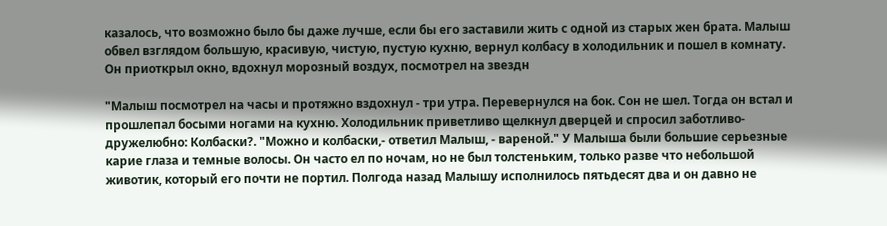казалось, что возможно было бы даже лучше, если бы его заставили жить с одной из старых жен брата. Малыш обвел взглядом большую, красивую, чистую, пустую кухню, вернул колбасу в холодильник и пошел в комнату. Он приоткрыл окно, вдохнул морозный воздух, посмотрел на звездн

"Малыш посмотрел на часы и протяжно вздохнул - три утра. Перевернулся на бок. Сон не шел. Тогда он встал и прошлепал босыми ногами на кухню. Холодильник приветливо щелкнул дверцей и спросил заботливо- дружелюбно: Колбаски?. "Можно и колбаски,- ответил Малыш, - вареной." У Малыша были большие серьезные карие глаза и темные волосы. Он часто ел по ночам, но не был толстеньким, только разве что небольшой животик, который его почти не портил. Полгода назад Малышу исполнилось пятьдесят два и он давно не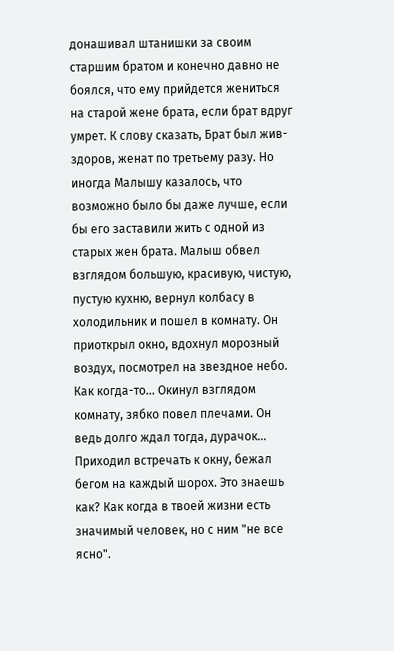донашивал штанишки за своим старшим братом и конечно давно не боялся, что ему прийдется жениться на старой жене брата, если брат вдруг умрет. К слову сказать, Брат был жив- здоров, женат по третьему разу. Но иногда Малышу казалось, что возможно было бы даже лучше, если бы его заставили жить с одной из старых жен брата. Малыш обвел взглядом большую, красивую, чистую, пустую кухню, вернул колбасу в холодильник и пошел в комнату. Он приоткрыл окно, вдохнул морозный воздух, посмотрел на звездное небо. Как когда-то... Окинул взглядом комнату, зябко повел плечами. Он ведь долго ждал тогда, дурачок... Приходил встречать к окну, бежал бегом на каждый шорох. Это знаешь как? Как когда в твоей жизни есть значимый человек, но с ним "не все ясно".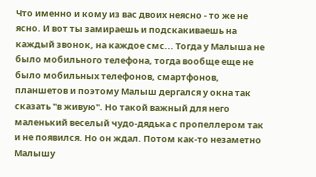Что именно и кому из вас двоих неясно - то же не ясно. И вот ты замираешь и подскакиваешь на каждый звонок, на каждое смс... Тогда у Малыша не было мобильного телефона, тогда вообще еще не было мобильных телефонов, смартфонов, планшетов и поэтому Малыш дергался у окна так сказать "в живую". Но такой важный для него маленький веселый чудо-дядька с пропеллером так и не появился. Но он ждал. Потом как-то незаметно Малышу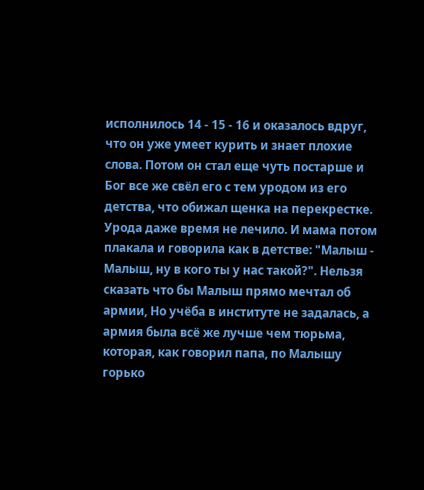исполнилось 14 - 15 - 16 и оказалось вдруг, что он уже умеет курить и знает плохие слова. Потом он стал еще чуть постарше и Бог все же свёл его с тем уродом из его детства, что обижал щенка на перекрестке. Урода даже время не лечило. И мама потом плакала и говорила как в детстве: "Малыш - Малыш, ну в кого ты у нас такой?". Нельзя сказать что бы Малыш прямо мечтал об армии, Но учёба в институте не задалась, а армия была всё же лучше чем тюрьма, которая, как говорил папа, по Малышу горько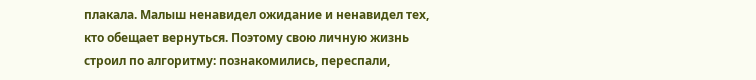плакала. Малыш ненавидел ожидание и ненавидел тех, кто обещает вернуться. Поэтому свою личную жизнь строил по алгоритму: познакомились, переспали,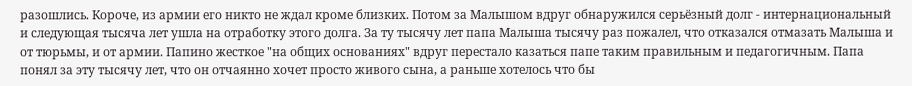разошлись. Короче, из армии его никто не ждал кроме близких. Потом за Малышом вдруг обнаружился серьёзный долг - интернациональный и следующая тысяча лет ушла на отработку этого долга. За ту тысячу лет папа Малыша тысячу раз пожалел, что отказался отмазать Малыша и от тюрьмы, и от армии. Папино жесткое "на общих основаниях" вдруг перестало казаться папе таким правильным и педагогичным. Папа понял за эту тысячу лет, что он отчаянно хочет просто живого сына, а раньше хотелось что бы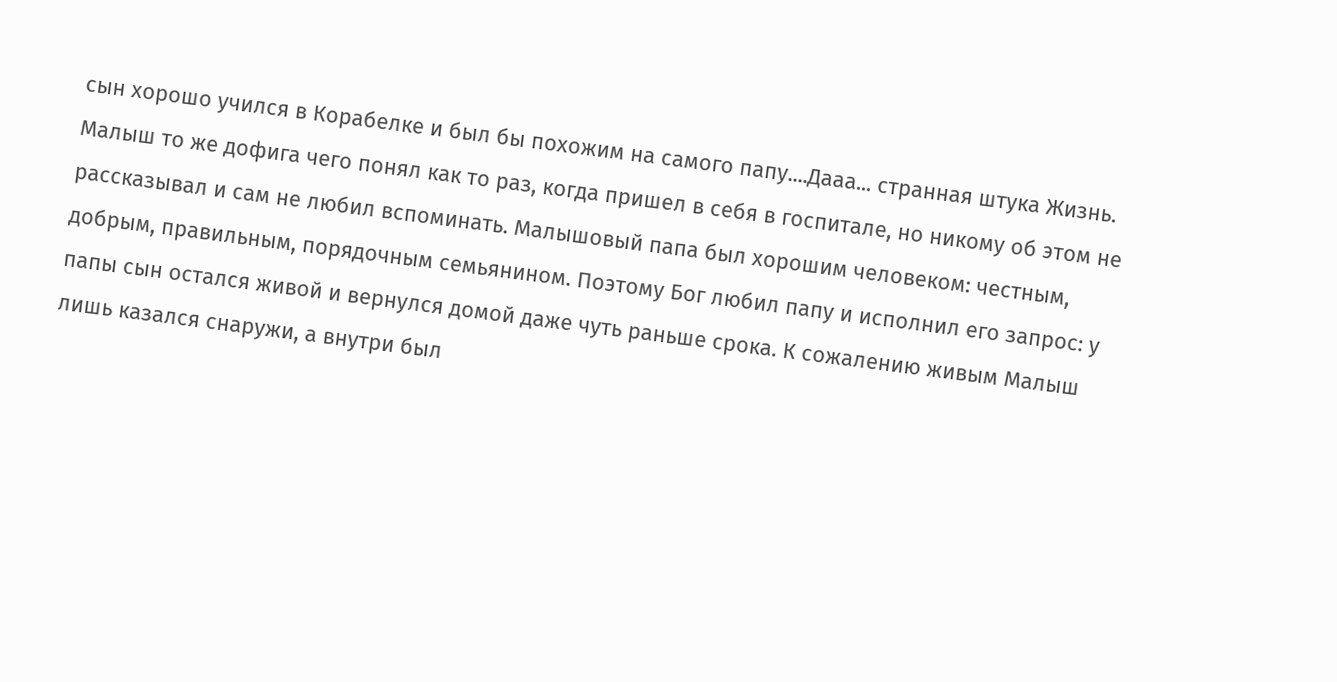сын хорошо учился в Корабелке и был бы похожим на самого папу....Дааа... странная штука Жизнь. Малыш то же дофига чего понял как то раз, когда пришел в себя в госпитале, но никому об этом не рассказывал и сам не любил вспоминать. Малышовый папа был хорошим человеком: честным, добрым, правильным, порядочным семьянином. Поэтому Бог любил папу и исполнил его запрос: у папы сын остался живой и вернулся домой даже чуть раньше срока. К сожалению живым Малыш лишь казался снаружи, а внутри был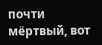почти мёртвый, вот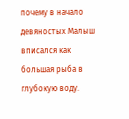почему в начало девяностых Малыш вписался как большая рыба в глубокую воду.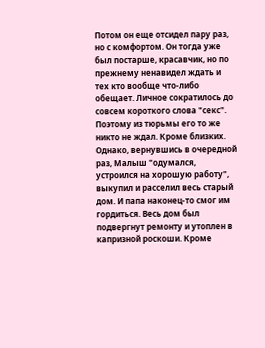Потом он еще отсидел пару раз, но с комфортом. Он тогда уже был постарше, красавчик, но по прежнему ненавидел ждать и тех кто вообще что-либо обещает. Личное сократилось до совсем короткого слова "секс". Поэтому из тюрьмы его то же никто не ждал. Кроме близких. Однако, вернувшись в очередной раз, Малыш "одумался, устроился на хорошую работу", выкупил и расселил весь старый дом. И папа наконец-то смог им гордиться. Весь дом был подвергнут ремонту и утоплен в капризной роскоши. Кроме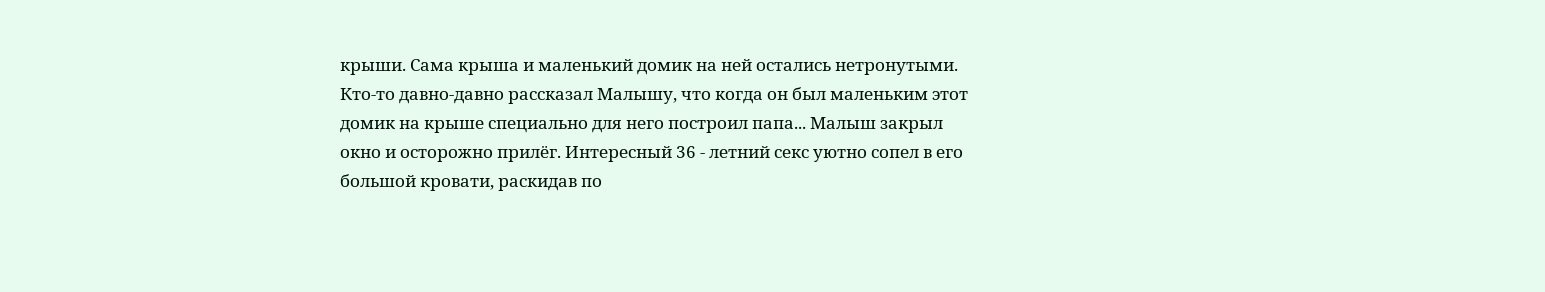крыши. Сама крыша и маленький домик на ней остались нетронутыми. Кто-то давно-давно рассказал Малышу, что когда он был маленьким этот домик на крыше специально для него построил папа... Малыш закрыл окно и осторожно прилёг. Интересный 36 - летний секс уютно сопел в его большой кровати, раскидав по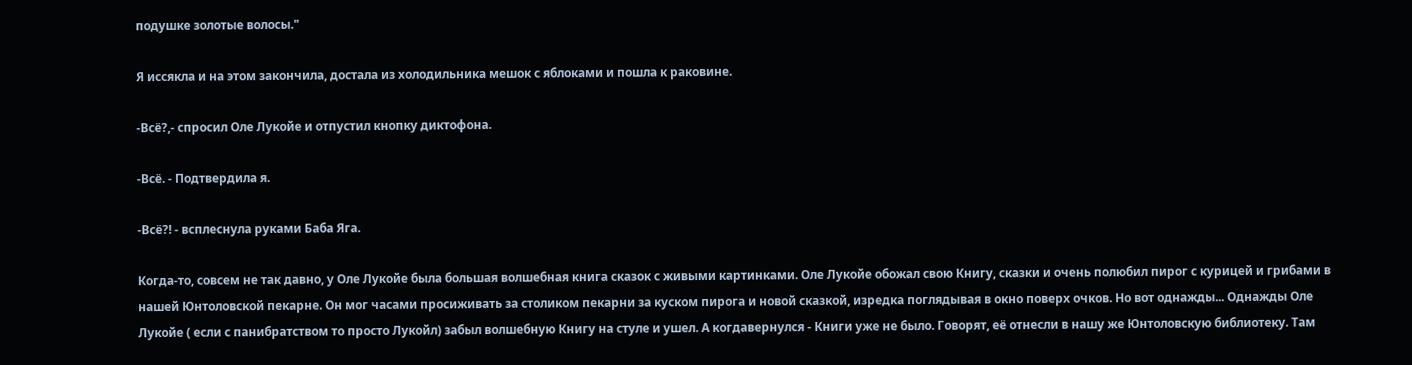подушке золотые волосы."

Я иссякла и на этом закончила, достала из холодильника мешок с яблоками и пошла к раковине.

-Всё?,- спросил Оле Лукойе и отпустил кнопку диктофона.

-Всё. - Подтвердила я.

-Всё?! - всплеснула руками Баба Яга.

Когда-то, совсем не так давно, у Оле Лукойе была большая волшебная книга сказок с живыми картинками. Оле Лукойе обожал свою Книгу, сказки и очень полюбил пирог с курицей и грибами в нашей Юнтоловской пекарне. Он мог часами просиживать за столиком пекарни за куском пирога и новой сказкой, изредка поглядывая в окно поверх очков. Но вот однажды... Однажды Оле Лукойе ( если с панибратством то просто Лукойл) забыл волшебную Книгу на стуле и ушел. А когдавернулся - Книги уже не было. Говорят, её отнесли в нашу же Юнтоловскую библиотеку. Там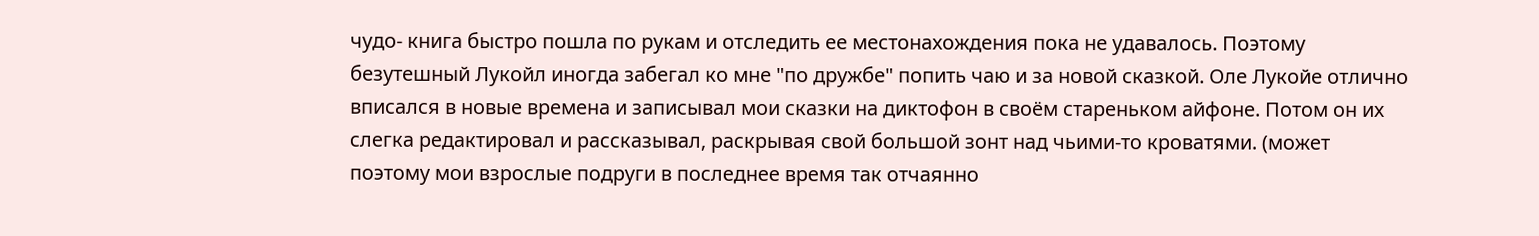чудо- книга быстро пошла по рукам и отследить ее местонахождения пока не удавалось. Поэтому безутешный Лукойл иногда забегал ко мне "по дружбе" попить чаю и за новой сказкой. Оле Лукойе отлично вписался в новые времена и записывал мои сказки на диктофон в своём стареньком айфоне. Потом он их слегка редактировал и рассказывал, раскрывая свой большой зонт над чьими-то кроватями. (может поэтому мои взрослые подруги в последнее время так отчаянно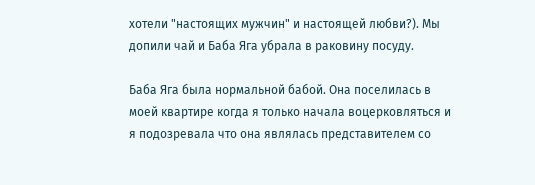хотели "настоящих мужчин" и настоящей любви?). Мы допили чай и Баба Яга убрала в раковину посуду.

Баба Яга была нормальной бабой. Она поселилась в моей квартире когда я только начала воцерковляться и я подозревала что она являлась представителем со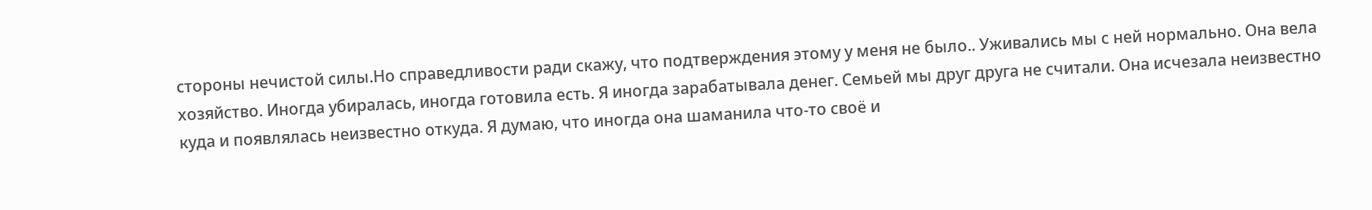стороны нечистой силы.Но справедливости ради скажу, что подтверждения этому у меня не было.. Уживались мы с ней нормально. Она вела хозяйство. Иногда убиралась, иногда готовила есть. Я иногда зарабатывала денег. Семьей мы друг друга не считали. Она исчезала неизвестно куда и появлялась неизвестно откуда. Я думаю, что иногда она шаманила что-то своё и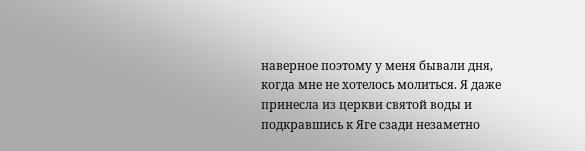наверное поэтому у меня бывали дня, когда мне не хотелось молиться. Я даже принесла из церкви святой воды и подкравшись к Яге сзади незаметно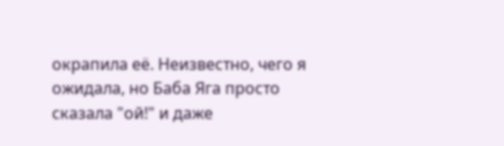окрапила её. Неизвестно, чего я ожидала, но Баба Яга просто сказала "ой!" и даже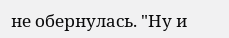не обернулась. "Ну и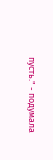пусть." - подумала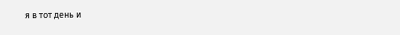я в тот день и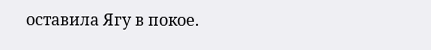оставила Ягу в покое.